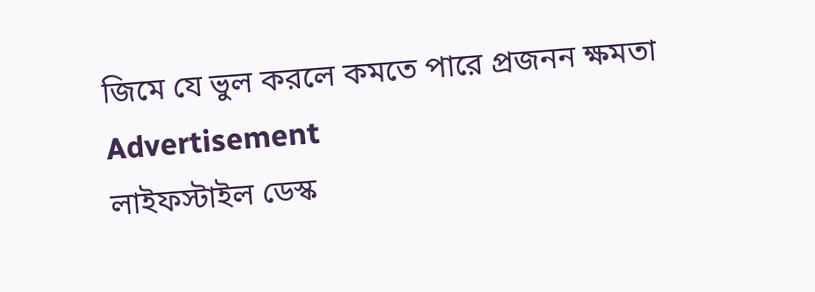জিমে যে ভুল করলে কমতে পারে প্রজনন ক্ষমতা
Advertisement
লাইফস্টাইল ডেস্ক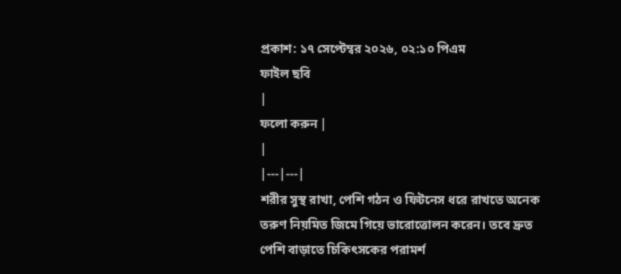প্রকাশ: ১৭ সেপ্টেম্বর ২০২৬, ০২:১০ পিএম
ফাইল ছবি
|
ফলো করুন |
|
|---|---|
শরীর সুস্থ রাখা, পেশি গঠন ও ফিটনেস ধরে রাখতে অনেক তরুণ নিয়মিত জিমে গিয়ে ভারোত্তোলন করেন। তবে দ্রুত পেশি বাড়াতে চিকিৎসকের পরামর্শ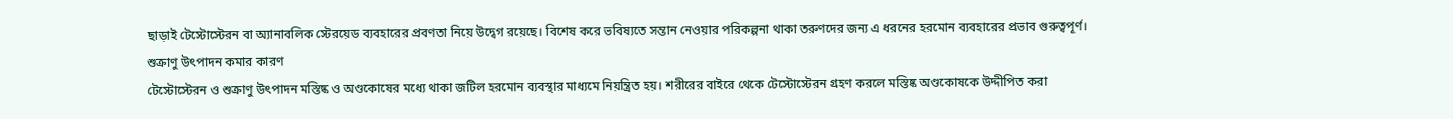ছাড়াই টেস্টোস্টেরন বা অ্যানাবলিক স্টেরয়েড ব্যবহারের প্রবণতা নিয়ে উদ্বেগ রয়েছে। বিশেষ করে ভবিষ্যতে সন্তান নেওয়ার পরিকল্পনা থাকা তরুণদের জন্য এ ধরনের হরমোন ব্যবহারের প্রভাব গুরুত্বপূর্ণ।
শুক্রাণু উৎপাদন কমার কারণ
টেস্টোস্টেরন ও শুক্রাণু উৎপাদন মস্তিষ্ক ও অণ্ডকোষের মধ্যে থাকা জটিল হরমোন ব্যবস্থার মাধ্যমে নিয়ন্ত্রিত হয়। শরীরের বাইরে থেকে টেস্টোস্টেরন গ্রহণ করলে মস্তিষ্ক অণ্ডকোষকে উদ্দীপিত করা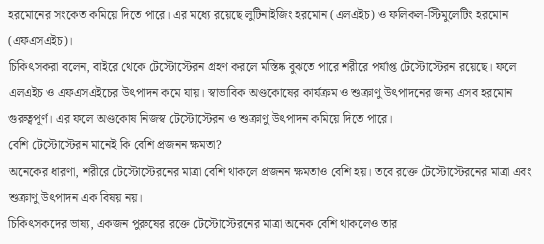হরমোনের সংকেত কমিয়ে দিতে পারে। এর মধ্যে রয়েছে লুটিনাইজিং হরমোন (এলএইচ) ও ফলিকল-স্টিমুলেটিং হরমোন (এফএসএইচ)।
চিকিৎসকরা বলেন, বাইরে থেকে টেস্টোস্টেরন গ্রহণ করলে মস্তিষ্ক বুঝতে পারে শরীরে পর্যাপ্ত টেস্টোস্টেরন রয়েছে। ফলে এলএইচ ও এফএসএইচের উৎপাদন কমে যায়। স্বাভাবিক অণ্ডকোষের কার্যক্রম ও শুক্রাণু উৎপাদনের জন্য এসব হরমোন গুরুত্বপূর্ণ। এর ফলে অণ্ডকোষ নিজস্ব টেস্টোস্টেরন ও শুক্রাণু উৎপাদন কমিয়ে দিতে পারে।
বেশি টেস্টোস্টেরন মানেই কি বেশি প্রজনন ক্ষমতা?
অনেকের ধারণা, শরীরে টেস্টোস্টেরনের মাত্রা বেশি থাকলে প্রজনন ক্ষমতাও বেশি হয়। তবে রক্তে টেস্টোস্টেরনের মাত্রা এবং শুক্রাণু উৎপাদন এক বিষয় নয়।
চিকিৎসকদের ভাষ্য, একজন পুরুষের রক্তে টেস্টোস্টেরনের মাত্রা অনেক বেশি থাকলেও তার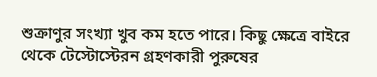শুক্রাণুর সংখ্যা খুব কম হতে পারে। কিছু ক্ষেত্রে বাইরে থেকে টেস্টোস্টেরন গ্রহণকারী পুরুষের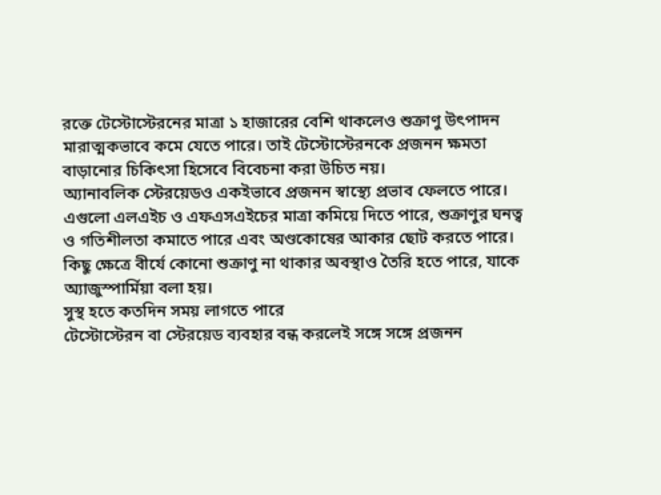রক্তে টেস্টোস্টেরনের মাত্রা ১ হাজারের বেশি থাকলেও শুক্রাণু উৎপাদন মারাত্মকভাবে কমে যেতে পারে। তাই টেস্টোস্টেরনকে প্রজনন ক্ষমতা বাড়ানোর চিকিৎসা হিসেবে বিবেচনা করা উচিত নয়।
অ্যানাবলিক স্টেরয়েডও একইভাবে প্রজনন স্বাস্থ্যে প্রভাব ফেলতে পারে। এগুলো এলএইচ ও এফএসএইচের মাত্রা কমিয়ে দিতে পারে, শুক্রাণুর ঘনত্ব ও গতিশীলতা কমাতে পারে এবং অণ্ডকোষের আকার ছোট করতে পারে। কিছু ক্ষেত্রে বীর্যে কোনো শুক্রাণু না থাকার অবস্থাও তৈরি হতে পারে, যাকে অ্যাজুস্পার্মিয়া বলা হয়।
সুস্থ হতে কতদিন সময় লাগতে পারে
টেস্টোস্টেরন বা স্টেরয়েড ব্যবহার বন্ধ করলেই সঙ্গে সঙ্গে প্রজনন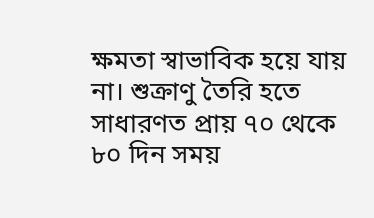ক্ষমতা স্বাভাবিক হয়ে যায় না। শুক্রাণু তৈরি হতে সাধারণত প্রায় ৭০ থেকে ৮০ দিন সময়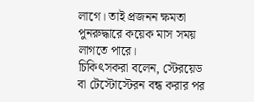লাগে। তাই প্রজনন ক্ষমতা পুনরুদ্ধারে কয়েক মাস সময় লাগতে পারে।
চিকিৎসকরা বলেন, স্টেরয়েড বা টেস্টোস্টেরন বন্ধ করার পর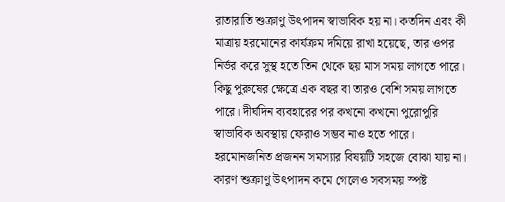রাতারাতি শুক্রাণু উৎপাদন স্বাভাবিক হয় না। কতদিন এবং কী মাত্রায় হরমোনের কার্যক্রম দমিয়ে রাখা হয়েছে, তার ওপর নির্ভর করে সুস্থ হতে তিন থেকে ছয় মাস সময় লাগতে পারে। কিছু পুরুষের ক্ষেত্রে এক বছর বা তারও বেশি সময় লাগতে পারে। দীর্ঘদিন ব্যবহারের পর কখনো কখনো পুরোপুরি স্বাভাবিক অবস্থায় ফেরাও সম্ভব নাও হতে পারে।
হরমোনজনিত প্রজনন সমস্যার বিষয়টি সহজে বোঝা যায় না। কারণ শুক্রাণু উৎপাদন কমে গেলেও সবসময় স্পষ্ট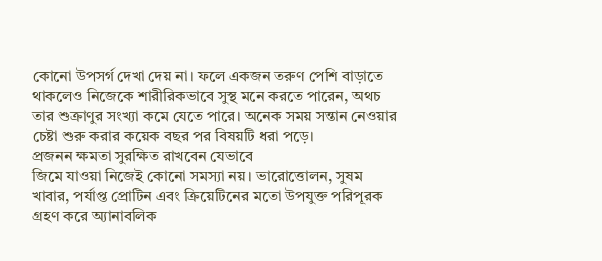কোনো উপসর্গ দেখা দেয় না। ফলে একজন তরুণ পেশি বাড়াতে থাকলেও নিজেকে শারীরিকভাবে সুস্থ মনে করতে পারেন, অথচ তার শুক্রাণুর সংখ্যা কমে যেতে পারে। অনেক সময় সন্তান নেওয়ার চেষ্টা শুরু করার কয়েক বছর পর বিষয়টি ধরা পড়ে।
প্রজনন ক্ষমতা সুরক্ষিত রাখবেন যেভাবে
জিমে যাওয়া নিজেই কোনো সমস্যা নয়। ভারোত্তোলন, সুষম খাবার, পর্যাপ্ত প্রোটিন এবং ক্রিয়েটিনের মতো উপযুক্ত পরিপূরক গ্রহণ করে অ্যানাবলিক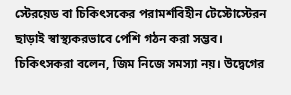স্টেরয়েড বা চিকিৎসকের পরামর্শবিহীন টেস্টোস্টেরন ছাড়াই স্বাস্থ্যকরভাবে পেশি গঠন করা সম্ভব।
চিকিৎসকরা বলেন, জিম নিজে সমস্যা নয়। উদ্বেগের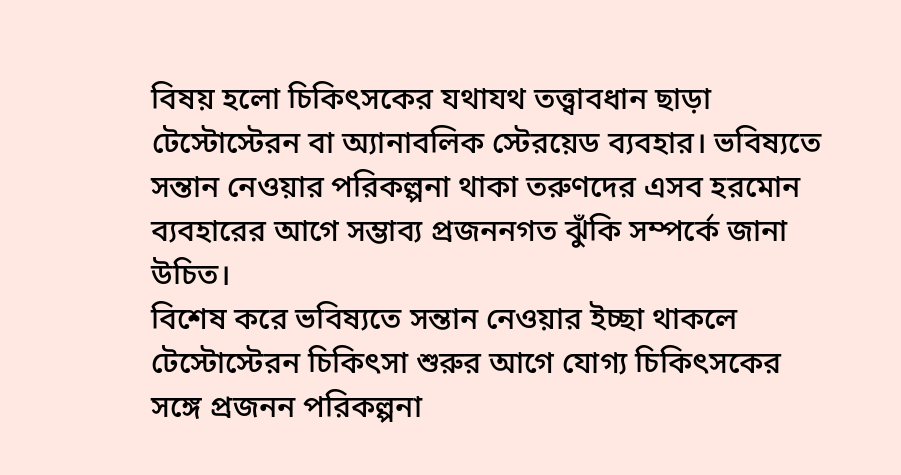বিষয় হলো চিকিৎসকের যথাযথ তত্ত্বাবধান ছাড়া টেস্টোস্টেরন বা অ্যানাবলিক স্টেরয়েড ব্যবহার। ভবিষ্যতে সন্তান নেওয়ার পরিকল্পনা থাকা তরুণদের এসব হরমোন ব্যবহারের আগে সম্ভাব্য প্রজননগত ঝুঁকি সম্পর্কে জানা উচিত।
বিশেষ করে ভবিষ্যতে সন্তান নেওয়ার ইচ্ছা থাকলে টেস্টোস্টেরন চিকিৎসা শুরুর আগে যোগ্য চিকিৎসকের সঙ্গে প্রজনন পরিকল্পনা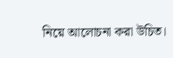নিয়ে আলোচনা করা উচিত।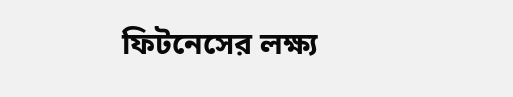ফিটনেসের লক্ষ্য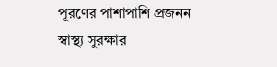পূরণের পাশাপাশি প্রজনন স্বাস্থ্য সুরক্ষার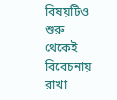বিষয়টিও শুরু থেকেই বিবেচনায় রাখা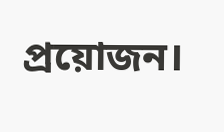প্রয়োজন।